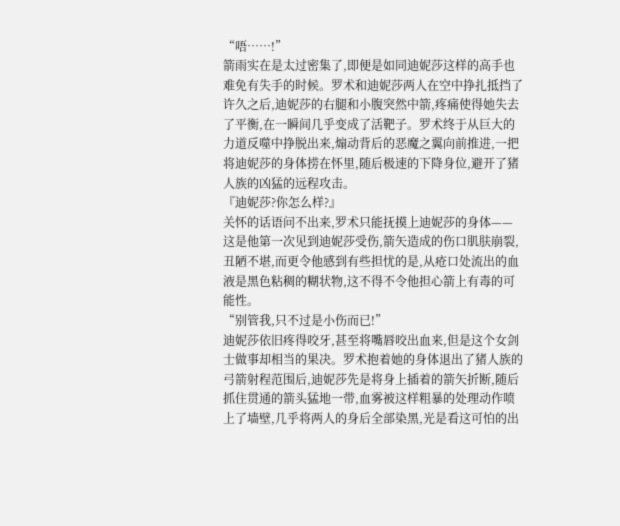“唔……!”
箭雨实在是太过密集了,即便是如同迪妮莎这样的高手也难免有失手的时候。罗术和迪妮莎两人在空中挣扎抵挡了许久之后,迪妮莎的右腿和小腹突然中箭,疼痛使得她失去了平衡,在一瞬间几乎变成了活靶子。罗术终于从巨大的力道反噬中挣脱出来,煽动背后的恶魔之翼向前推进,一把将迪妮莎的身体捞在怀里,随后极速的下降身位,避开了猪人族的凶猛的远程攻击。
『迪妮莎?你怎么样?』
关怀的话语问不出来,罗术只能抚摸上迪妮莎的身体——这是他第一次见到迪妮莎受伤,箭矢造成的伤口肌肤崩裂,丑陋不堪,而更令他感到有些担忧的是,从疮口处流出的血液是黑色粘稠的糊状物,这不得不令他担心箭上有毒的可能性。
“别管我,只不过是小伤而已!”
迪妮莎依旧疼得咬牙,甚至将嘴唇咬出血来,但是这个女剑士做事却相当的果决。罗术抱着她的身体退出了猪人族的弓箭射程范围后,迪妮莎先是将身上插着的箭矢折断,随后抓住贯通的箭头猛地一带,血雾被这样粗暴的处理动作喷上了墙壁,几乎将两人的身后全部染黑,光是看这可怕的出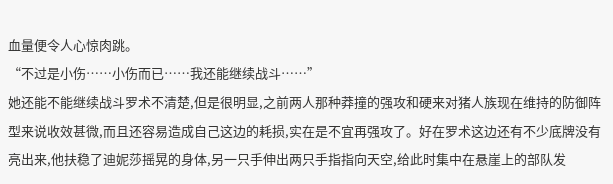血量便令人心惊肉跳。
“不过是小伤……小伤而已……我还能继续战斗……”
她还能不能继续战斗罗术不清楚,但是很明显,之前两人那种莽撞的强攻和硬来对猪人族现在维持的防御阵型来说收效甚微,而且还容易造成自己这边的耗损,实在是不宜再强攻了。好在罗术这边还有不少底牌没有亮出来,他扶稳了迪妮莎摇晃的身体,另一只手伸出两只手指指向天空,给此时集中在悬崖上的部队发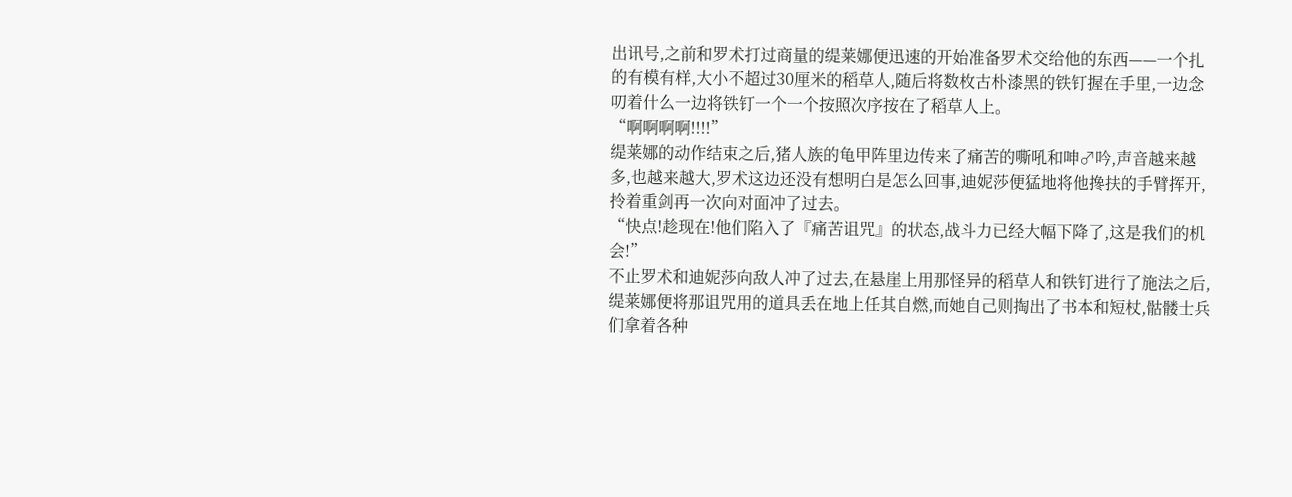出讯号,之前和罗术打过商量的缇莱娜便迅速的开始准备罗术交给他的东西——一个扎的有模有样,大小不超过30厘米的稻草人,随后将数枚古朴漆黑的铁钉握在手里,一边念叨着什么一边将铁钉一个一个按照次序按在了稻草人上。
“啊啊啊啊!!!!”
缇莱娜的动作结束之后,猪人族的龟甲阵里边传来了痛苦的嘶吼和呻♂吟,声音越来越多,也越来越大,罗术这边还没有想明白是怎么回事,迪妮莎便猛地将他搀扶的手臂挥开,拎着重剑再一次向对面冲了过去。
“快点!趁现在!他们陷入了『痛苦诅咒』的状态,战斗力已经大幅下降了,这是我们的机会!”
不止罗术和迪妮莎向敌人冲了过去,在悬崖上用那怪异的稻草人和铁钉进行了施法之后,缇莱娜便将那诅咒用的道具丢在地上任其自燃,而她自己则掏出了书本和短杖,骷髅士兵们拿着各种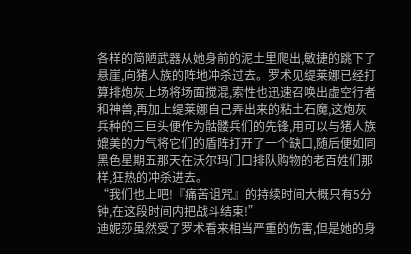各样的简陋武器从她身前的泥土里爬出,敏捷的跳下了悬崖,向猪人族的阵地冲杀过去。罗术见缇莱娜已经打算排炮灰上场将场面搅混,索性也迅速召唤出虚空行者和神兽,再加上缇莱娜自己弄出来的粘土石魔,这炮灰兵种的三巨头便作为骷髅兵们的先锋,用可以与猪人族媲美的力气将它们的盾阵打开了一个缺口,随后便如同黑色星期五那天在沃尔玛门口排队购物的老百姓们那样,狂热的冲杀进去。
“我们也上吧!『痛苦诅咒』的持续时间大概只有5分钟,在这段时间内把战斗结束!”
迪妮莎虽然受了罗术看来相当严重的伤害,但是她的身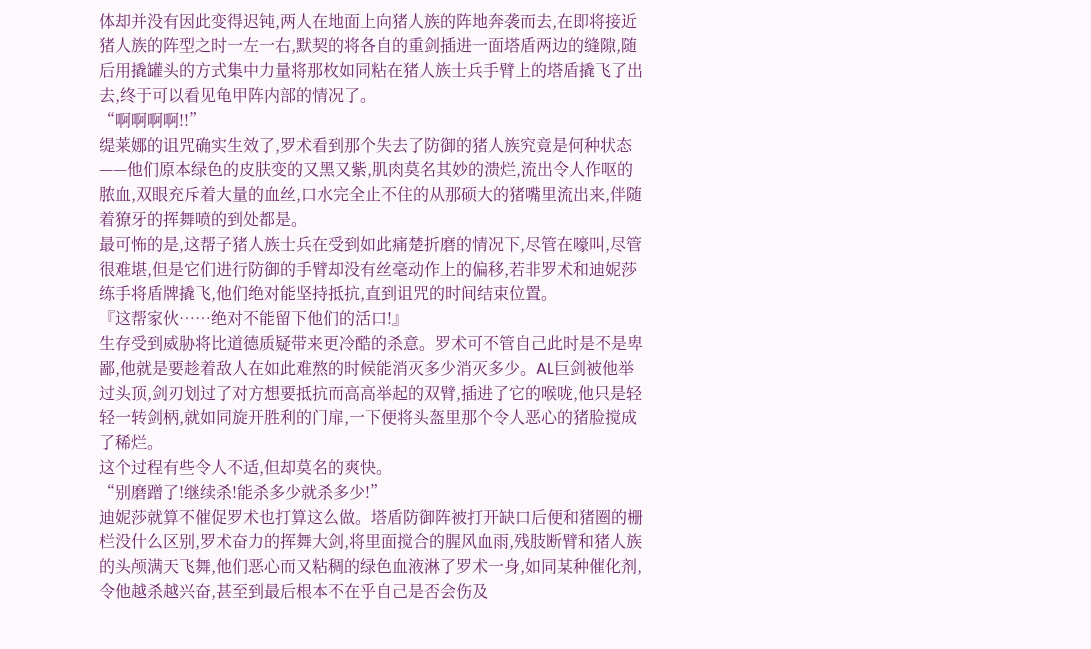体却并没有因此变得迟钝,两人在地面上向猪人族的阵地奔袭而去,在即将接近猪人族的阵型之时一左一右,默契的将各自的重剑插进一面塔盾两边的缝隙,随后用撬罐头的方式集中力量将那枚如同粘在猪人族士兵手臂上的塔盾撬飞了出去,终于可以看见龟甲阵内部的情况了。
“啊啊啊啊!!”
缇莱娜的诅咒确实生效了,罗术看到那个失去了防御的猪人族究竟是何种状态——他们原本绿色的皮肤变的又黑又紫,肌肉莫名其妙的溃烂,流出令人作呕的脓血,双眼充斥着大量的血丝,口水完全止不住的从那硕大的猪嘴里流出来,伴随着獠牙的挥舞喷的到处都是。
最可怖的是,这帮子猪人族士兵在受到如此痛楚折磨的情况下,尽管在嚎叫,尽管很难堪,但是它们进行防御的手臂却没有丝毫动作上的偏移,若非罗术和迪妮莎练手将盾牌撬飞,他们绝对能坚持抵抗,直到诅咒的时间结束位置。
『这帮家伙……绝对不能留下他们的活口!』
生存受到威胁将比道德质疑带来更冷酷的杀意。罗术可不管自己此时是不是卑鄙,他就是要趁着敌人在如此难熬的时候能消灭多少消灭多少。AL巨剑被他举过头顶,剑刃划过了对方想要抵抗而高高举起的双臂,插进了它的喉咙,他只是轻轻一转剑柄,就如同旋开胜利的门扉,一下便将头盔里那个令人恶心的猪脸搅成了稀烂。
这个过程有些令人不适,但却莫名的爽快。
“别磨蹭了!继续杀!能杀多少就杀多少!”
迪妮莎就算不催促罗术也打算这么做。塔盾防御阵被打开缺口后便和猪圈的栅栏没什么区别,罗术奋力的挥舞大剑,将里面搅合的腥风血雨,残肢断臂和猪人族的头颅满天飞舞,他们恶心而又粘稠的绿色血液淋了罗术一身,如同某种催化剂,令他越杀越兴奋,甚至到最后根本不在乎自己是否会伤及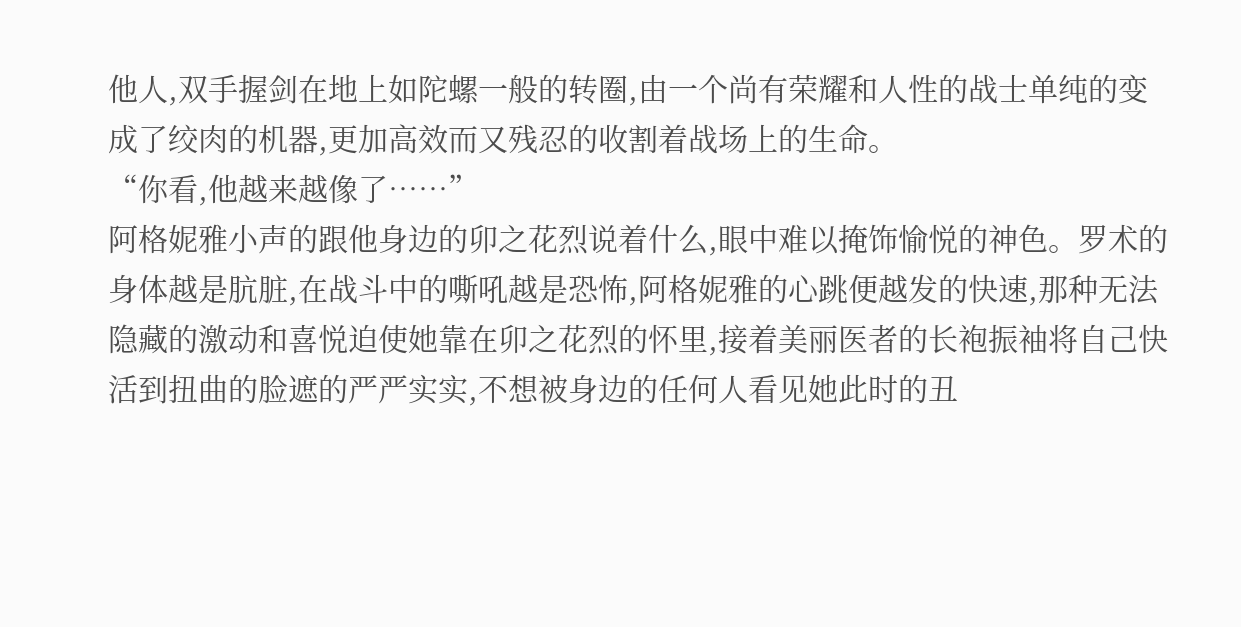他人,双手握剑在地上如陀螺一般的转圈,由一个尚有荣耀和人性的战士单纯的变成了绞肉的机器,更加高效而又残忍的收割着战场上的生命。
“你看,他越来越像了……”
阿格妮雅小声的跟他身边的卯之花烈说着什么,眼中难以掩饰愉悦的神色。罗术的身体越是肮脏,在战斗中的嘶吼越是恐怖,阿格妮雅的心跳便越发的快速,那种无法隐藏的激动和喜悦迫使她靠在卯之花烈的怀里,接着美丽医者的长袍振袖将自己快活到扭曲的脸遮的严严实实,不想被身边的任何人看见她此时的丑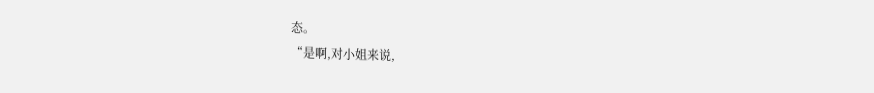态。
“是啊,对小姐来说,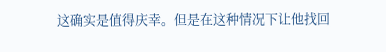这确实是值得庆幸。但是在这种情况下让他找回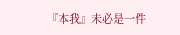『本我』未必是一件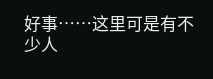好事……这里可是有不少人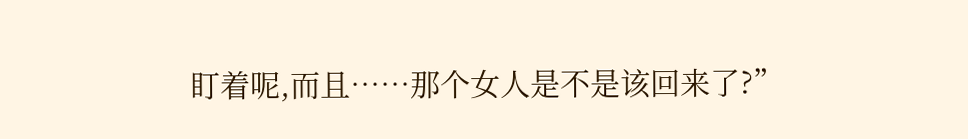盯着呢,而且……那个女人是不是该回来了?”